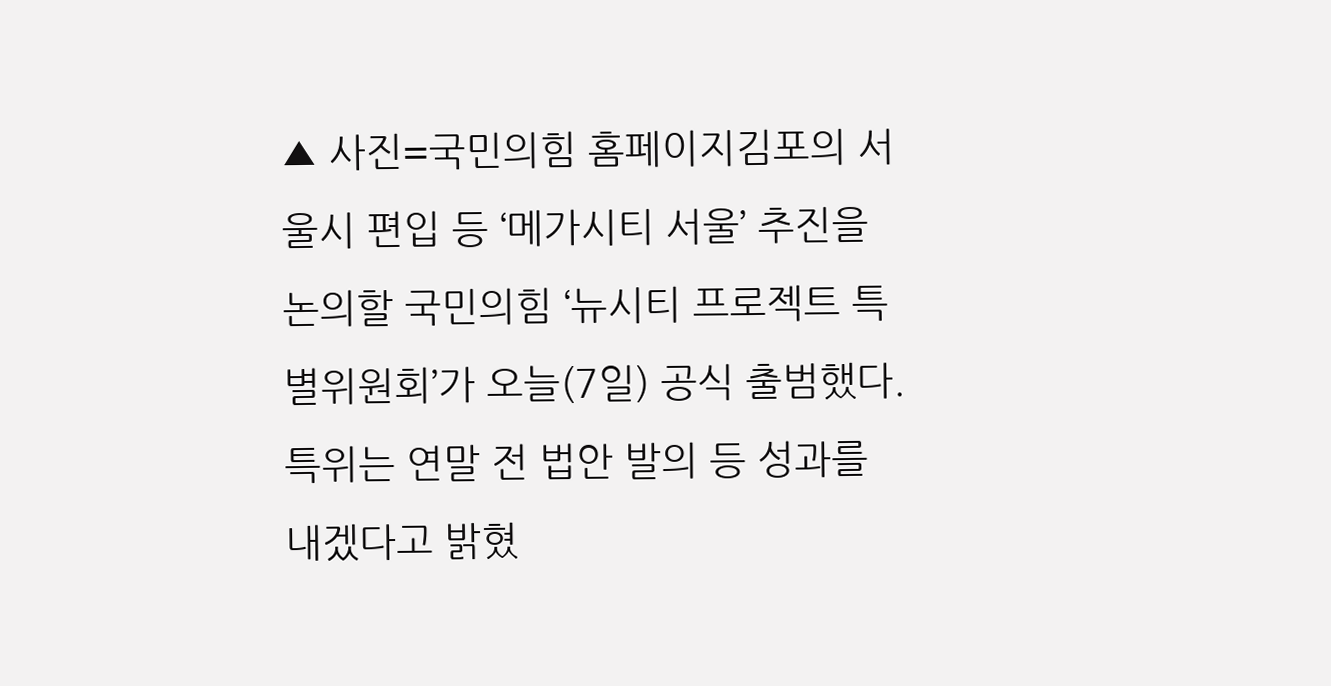▲ 사진=국민의힘 홈페이지김포의 서울시 편입 등 ‘메가시티 서울’ 추진을 논의할 국민의힘 ‘뉴시티 프로젝트 특별위원회’가 오늘(7일) 공식 출범했다. 특위는 연말 전 법안 발의 등 성과를 내겠다고 밝혔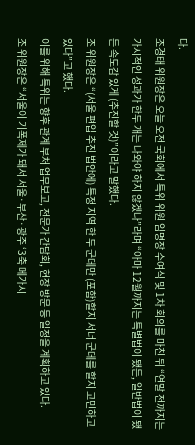다.
조경태 위원장은 오늘 오전 국회에서 특위 위원 임명장 수여식 및 1차 회의를 마친 뒤 “연말 전까지는 가시적인 성과가 한두 개는 나와야 하지 않겠나”라며 “아마 12월까지는 특별법이 됐든, 일반법이 됐든 속도감 있게 (추진할 것)”이라고 말했다.
조 위원장은 “(서울 편입 추진 법안에) 특정 지역 한 두 군데만 (포함)할지 서너 군데를 할지 고민하고 있다”고 했다.
이를 위해 특위는 향후 관계 부처 업무보고, 전문가 간담회, 현장 방문 등 일정을 계획하고 있다.
조 위원장은 “서울이 기폭제가 돼서 서울·부산·광주 ‘3축 메가시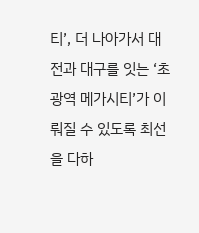티’, 더 나아가서 대전과 대구를 잇는 ‘초광역 메가시티’가 이뤄질 수 있도록 최선을 다하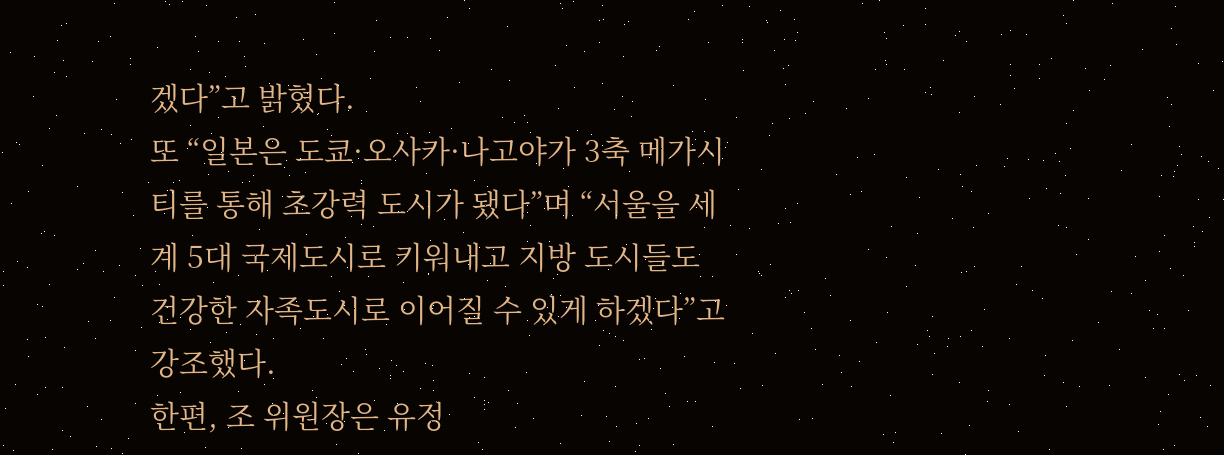겠다”고 밝혔다.
또 “일본은 도쿄·오사카·나고야가 3축 메가시티를 통해 초강력 도시가 됐다”며 “서울을 세계 5대 국제도시로 키워내고 지방 도시들도 건강한 자족도시로 이어질 수 있게 하겠다”고 강조했다.
한편, 조 위원장은 유정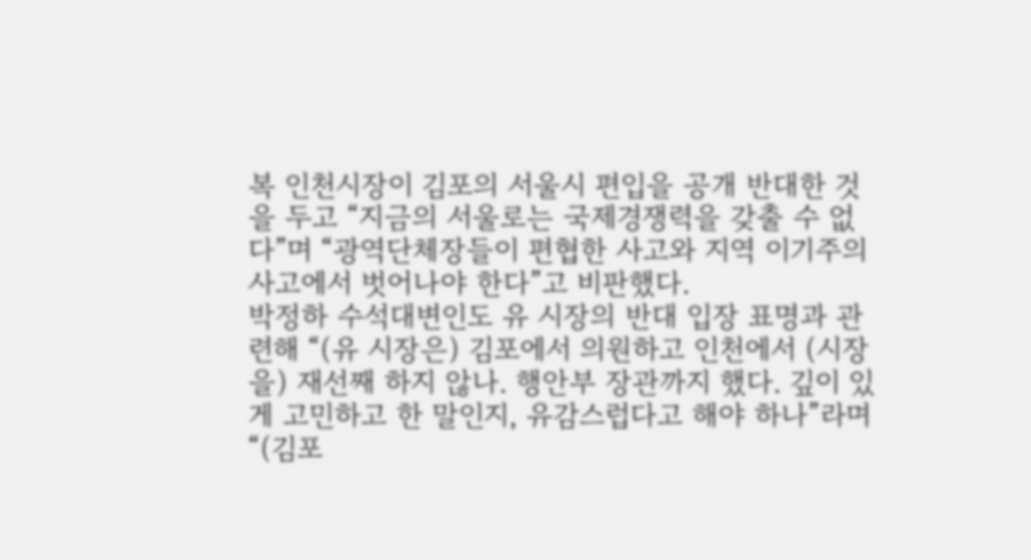복 인천시장이 김포의 서울시 편입을 공개 반대한 것을 두고 “지금의 서울로는 국제경쟁력을 갖출 수 없다”며 “광역단체장들이 편협한 사고와 지역 이기주의 사고에서 벗어나야 한다”고 비판했다.
박정하 수석대변인도 유 시장의 반대 입장 표명과 관련해 “(유 시장은) 김포에서 의원하고 인천에서 (시장을) 재선째 하지 않나. 행안부 장관까지 했다. 깊이 있게 고민하고 한 말인지, 유감스럽다고 해야 하나”라며 “(김포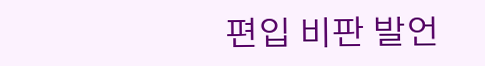편입 비판 발언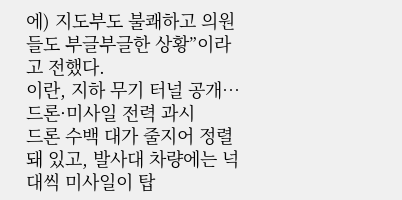에) 지도부도 불쾌하고 의원들도 부글부글한 상황”이라고 전했다.
이란, 지하 무기 터널 공개…드론·미사일 전력 과시
드론 수백 대가 줄지어 정렬돼 있고, 발사대 차량에는 넉 대씩 미사일이 탑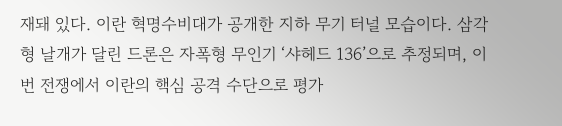재돼 있다. 이란 혁명수비대가 공개한 지하 무기 터널 모습이다. 삼각형 날개가 달린 드론은 자폭형 무인기 ‘샤헤드 136’으로 추정되며, 이번 전쟁에서 이란의 핵심 공격 수단으로 평가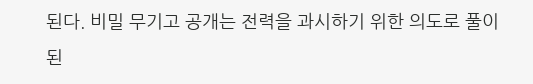된다. 비밀 무기고 공개는 전력을 과시하기 위한 의도로 풀이된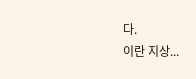다.
이란 지상...